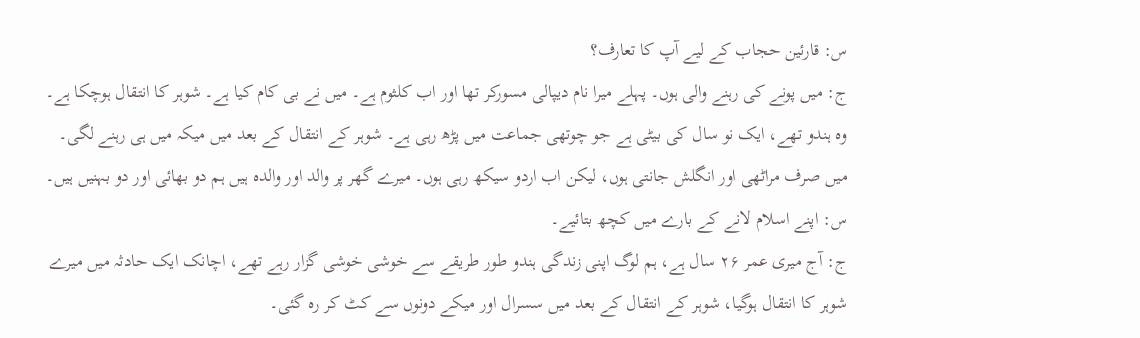س: قارئین حجاب کے لیے آپ کا تعارف؟
ج: میں پونے کی رہنے والی ہوں۔ پہلے میرا نام دیپالی مسورکر تھا اور اب کلثوم ہے۔ میں نے بی کام کیا ہے۔ شوہر کا انتقال ہوچکا ہے۔ وہ ہندو تھے، ایک نو سال کی بیٹی ہے جو چوتھی جماعت میں پڑھ رہی ہے۔ شوہر کے انتقال کے بعد میں میکہ میں ہی رہنے لگی۔ میں صرف مراٹھی اور انگلش جانتی ہوں، لیکن اب اردو سیکھ رہی ہوں۔ میرے گھر پر والد اور والدہ ہیں ہم دو بھائی اور دو بہنیں ہیں۔
س: اپنے اسلام لانے کے بارے میں کچھ بتائیے۔
ج: آج میری عمر ۲۶ سال ہے، ہم لوگ اپنی زندگی ہندو طور طریقے سے خوشی خوشی گزار رہے تھے، اچانک ایک حادثہ میں میرے شوہر کا انتقال ہوگیا، شوہر کے انتقال کے بعد میں سسرال اور میکے دونوں سے کٹ کر رہ گئی۔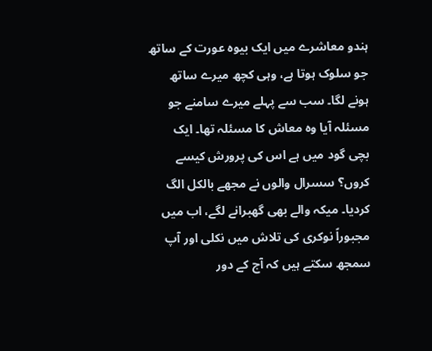ہندو معاشرے میں ایک بیوہ عورت کے ساتھ جو سلوک ہوتا ہے، وہی کچھ میرے ساتھ ہونے لگا۔ سب سے پہلے میرے سامنے جو مسئلہ آیا وہ معاش کا مسئلہ تھا۔ ایک بچی گود میں ہے اس کی پرورش کیسے کروں؟ سسرال والوں نے مجھے بالکل الگ کردیا۔ میکہ والے بھی گھبرانے لگے، اب میں مجبوراً نوکری کی تلاش میں نکلی اور آپ سمجھ سکتے ہیں کہ آج کے دور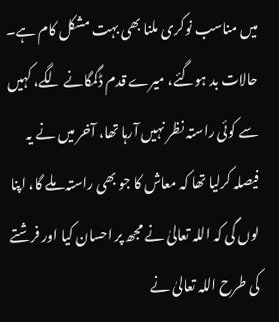میں مناسب نوکری ملنا بھی بہت مشکل کام ہے۔ حالات بد ہوگئے، میرے قدم ڈگمگانے لگے، کہیں سے کوئی راستہ نظر نہیں آرہا تھا، آخر میں نے یہ فیصلہ کرلیا تھا کہ معاش کا جو بھی راستہ ملے گا، اپنا لوں گی کہ اللہ تعالیٰ نے مجھ پر احسان کیا اور فرشتے کی طرح اللہ تعالیٰ نے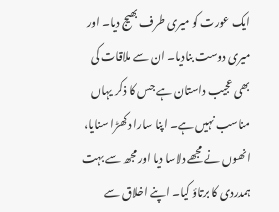ایک عورت کو میری طرف بھیج دیا۔ اور میری دوست بنادیا۔ ان سے ملاقات کی بھی عجیب داستان ہے جس کا ذکر یہاں مناسب نہیں ہے۔ اپنا سارا دکھڑا سنایا، انھوں نے مجھے دلاسا دیا اور مجھ سے بہت ہمدردی کا برتاؤ کیا۔ اپنے اخلاق سے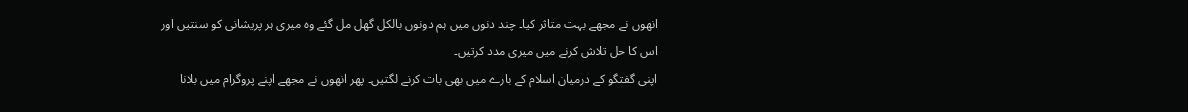انھوں نے مجھے بہت متاثر کیا۔ چند دنوں میں ہم دونوں بالکل گھل مل گئے وہ میری ہر پریشانی کو سنتیں اور اس کا حل تلاش کرنے میں میری مدد کرتیں۔
اپنی گفتگو کے درمیان اسلام کے بارے میں بھی بات کرنے لگتیں۔ پھر انھوں نے مجھے اپنے پروگرام میں بلانا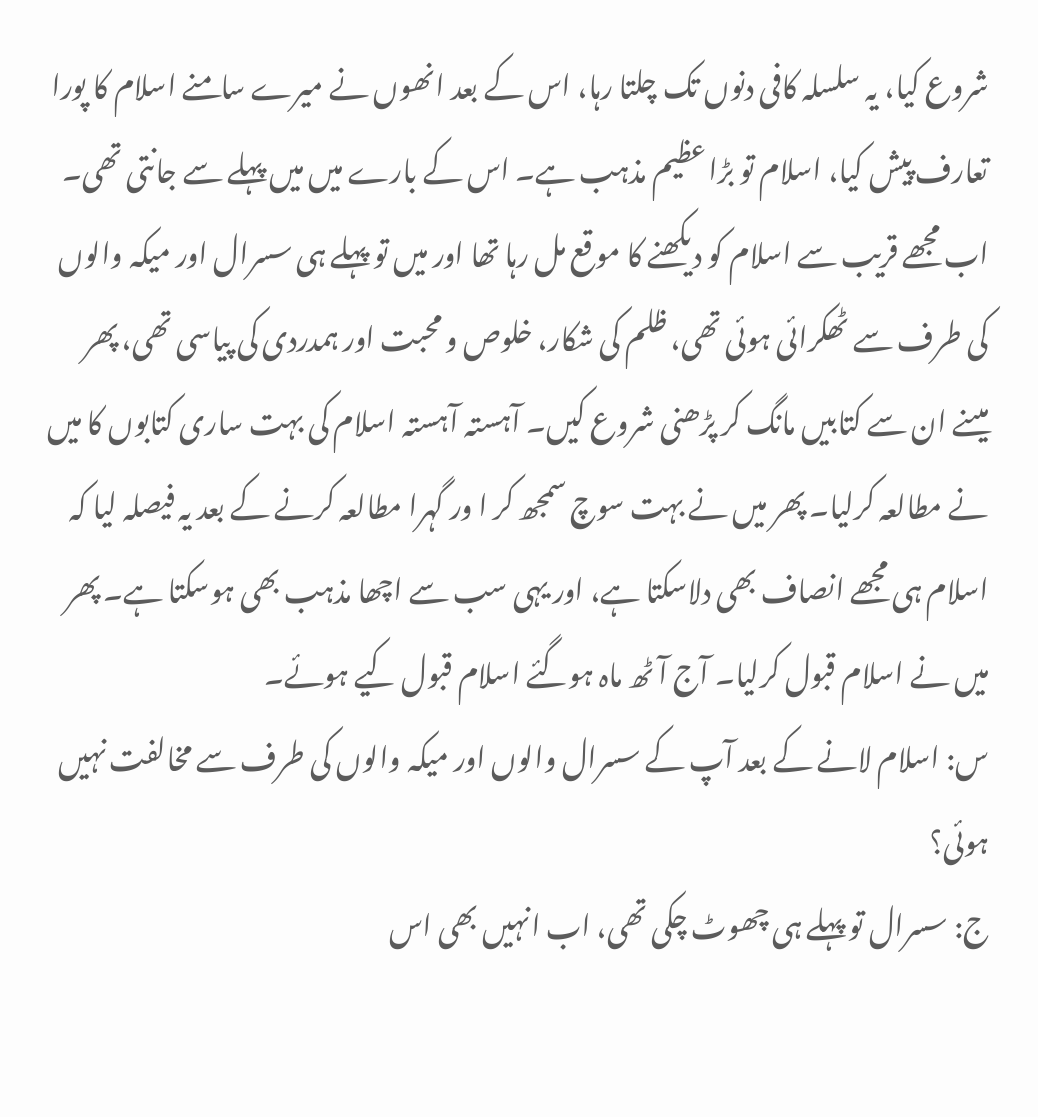شروع کیا، یہ سلسلہ کافی دنوں تک چلتا رہا، اس کے بعد انھوں نے میرے سامنے اسلام کا پورا تعارف پیش کیا، اسلام تو بڑا عظیم مذہب ہے۔ اس کے بارے میں میں پہلے سے جانتی تھی۔ اب مجھے قریب سے اسلام کو دیکھنے کا موقع مل رہا تھا اور میں تو پہلے ہی سسرال اور میکہ والوں کی طرف سے ٹھکرائی ہوئی تھی، ظلم کی شکار، خلوص و محبت اور ہمدردی کی پیاسی تھی، پھر میںنے ان سے کتابیں مانگ کر پڑھنی شروع کیں۔ آہستہ آہستہ اسلام کی بہت ساری کتابوں کا میں نے مطالعہ کرلیا۔ پھر میں نے بہت سوچ سمجھ کر ا ور گہرا مطالعہ کرنے کے بعد یہ فیصلہ لیا کہ اسلام ہی مجھے انصاف بھی دلاسکتا ہے، اور یہی سب سے اچھا مذہب بھی ہوسکتا ہے۔ پھر میں نے اسلام قبول کرلیا۔ آج آٹھ ماہ ہوگئے اسلام قبول کیے ہوئے۔
س: اسلام لانے کے بعد آپ کے سسرال والوں اور میکہ والوں کی طرف سے مخالفت نہیں ہوئی؟
ج: سسرال تو پہلے ہی چھوٹ چکی تھی، اب انہیں بھی اس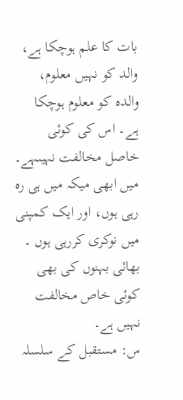بات کا علم ہوچکا ہے، والد کو نہیں معلوم، والدہ کو معلوم ہوچکا ہے۔ اس کی کوئی خاصل مخالفت نہیںہے۔ میں ابھی میکہ میں ہی رہ رہی ہوں، اور ایک کمپنی میں نوکری کررہی ہوں ۔ بھائی بہنوں کی بھی کوئی خاص مخالفت نہیں ہے۔
س: مستقبل کے سلسلہ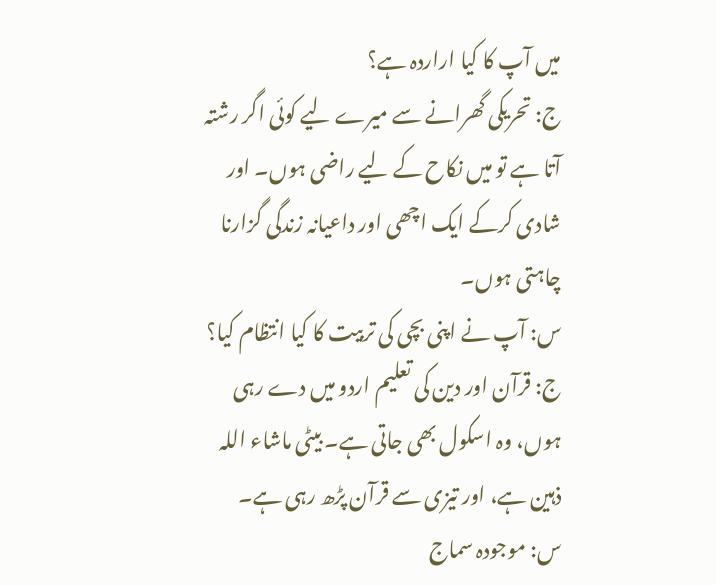میں آپ کا کیا اراردہ ہے؟
ج: تحریکی گھرانے سے میرے لیے کوئی اگر رشتہ آتا ہے تو میں نکاح کے لیے راضی ہوں۔ اور شادی کرکے ایک اچھی اور داعیانہ زندگی گزارنا چاہتی ہوں۔
س: آپ نے اپنی بچی کی تربیت کا کیا انتظام کیا؟
ج: قرآن اور دین کی تعلیم اردو میں دے رہی ہوں، وہ اسکول بھی جاتی ہے۔ بیٹی ماشاء اللہ ذہین ہے، اور تیزی سے قرآن پڑھ رہی ہے۔
س: موجودہ سماج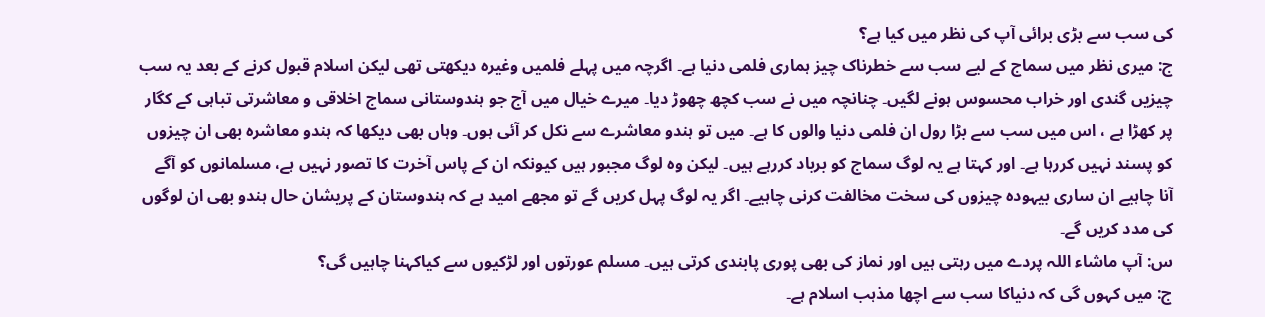کی سب سے بڑی برائی آپ کی نظر میں کیا ہے؟
ج: میری نظر میں سماج کے لیے سب سے خطرناک چیز ہماری فلمی دنیا ہے۔ اگرچہ میں پہلے فلمیں وغیرہ دیکھتی تھی لیکن اسلام قبول کرنے کے بعد یہ سب چیزیں گندی اور خراب محسوس ہونے لگیں۔ چنانچہ میں نے سب کچھ چھوڑ دیا۔ میرے خیال میں آج جو ہندوستانی سماج اخلاقی و معاشرتی تباہی کے کگار پر کھڑا ہے ، اس میں سب سے بڑا رول ان فلمی دنیا والوں کا ہے۔ میں تو ہندو معاشرے سے نکل کر آئی ہوں۔ وہاں بھی دیکھا کہ ہندو معاشرہ بھی ان چیزوں کو پسند نہیں کررہا ہے۔ اور کہتا ہے یہ لوگ سماج کو برباد کررہے ہیں۔ لیکن وہ لوگ مجبور ہیں کیونکہ ان کے پاس آخرت کا تصور نہیں ہے، مسلمانوں کو آگے آنا چاہیے ان ساری بیہودہ چیزوں کی سخت مخالفت کرنی چاہیے۔ اگر یہ لوگ پہل کریں گے تو مجھے امید ہے کہ ہندوستان کے پریشان حال ہندو بھی ان لوگوں کی مدد کریں گے۔
س: آپ ماشاء اللہ پردے میں رہتی ہیں اور نماز کی بھی پوری پابندی کرتی ہیں۔ مسلم عورتوں اور لڑکیوں سے کیاکہنا چاہیں گی؟
ج: میں کہوں گی کہ دنیاکا سب سے اچھا مذہب اسلام ہے۔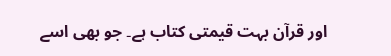اور قرآن بہت قیمتی کتاب ہے۔ جو بھی اسے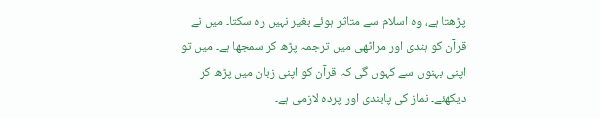پڑھتا ہے، وہ اسلام سے متاثر ہوئے بغیر نہیں رہ سکتا۔ میں نے قرآن کو ہندی اور مراٹھی میں ترجمہ پڑھ کر سمجھا ہے۔ میں تو اپنی بہنوں سے کہوں گی کہ قرآن کو اپنی زبان میں پڑھ کر دیکھئے۔ نماز کی پابندی اور پردہ لازمی ہے۔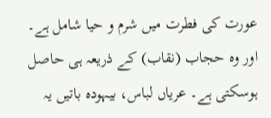عورت کی فطرت میں شرم و حیا شامل ہے۔ اور وہ حجاب (نقاب) کے ذریعہ ہی حاصل ہوسکتی ہے۔ عریاں لباس، بیہودہ باتیں یہ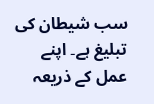سب شیطان کی تبلیغ ہے۔ اپنے عمل کے ذریعہ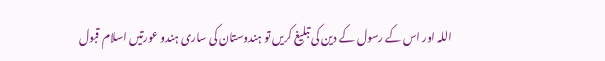اللہ اور اس کے رسول کے دین کی تبلیغ کریں تو ہندوستان کی ساری ہندو عورتیں اسلام قبول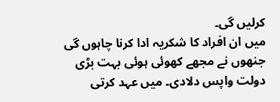کرلیں گی۔
میں ان افراد کا شکریہ ادا کرنا چاہوں گی جنھوں نے مجھے کھوئی ہوئی بہت بڑی دولت واپس دلادی۔ میں عہد کرتی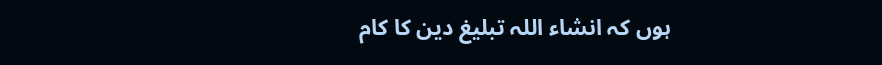ہوں کہ انشاء اللہ تبلیغ دین کا کام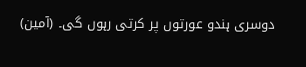دوسری ہندو عورتوں پر کرتی رہوں گی۔ (آمین)